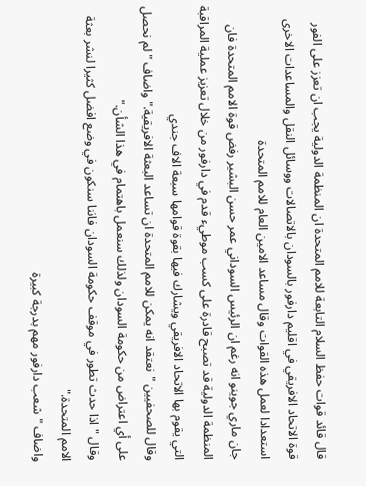قال قائد قوات حفظ السلام التابعة للامم المتحدة ان المنظمة الدولية يجب ان تعزز على الفور قوة الاتحاد الافريقي في اقليم دارفور بالسودان بالاتصالات ووسائل النقل والمساعدات الاخرى استعدادا لعمل هذه القوات وقال مساعد الامين العام للامم المتحدة
جان ماري جوينو انه رغم ان الرئيس السوداني عمر حسن البشير رفض قوة الامم المتحدة فان المنظمة الدولية قد تصبح قادرة على كسب موطيء قدم في دارفور من خلال تعزيز عملية المراقبة التي يقوم بها الاتحاد الافريقي ويشارك فيها بقوة قوامها سبعة الاف جندي
وقال للصحفيين "نعتقد انه يمكن للامم المتحدة ان تساعد البعثة الافريقية." واضاف "لم نحصل على أي اعتراض من حكومة السودان ولذلك سنعمل باهتمام في هذا الشأن."
وقال "اذا حدث تطور في موقف حكومة السودان فاننا سنكون في وضع افضل كثيرا لنشر بعثة الامم المتحدة."
واضاف "شعب دارفور مهم بدرجة كبيرة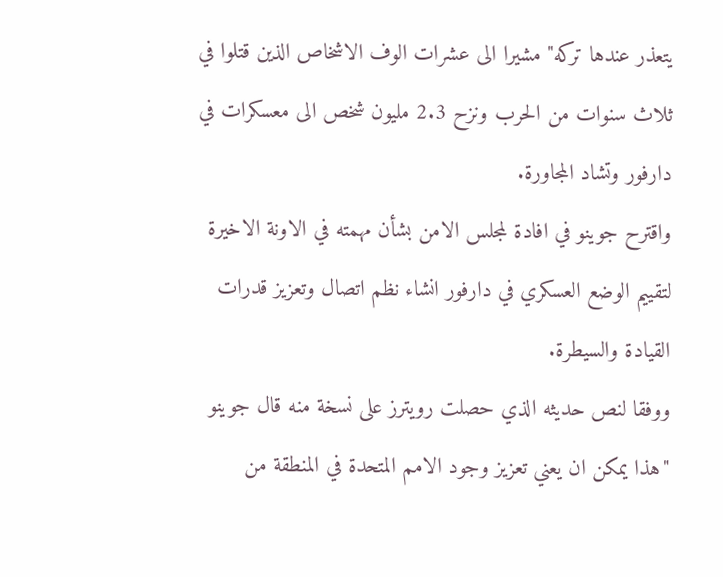يتعذر عندها تركه" مشيرا الى عشرات الوف الاشخاص الذين قتلوا في ثلاث سنوات من الحرب ونزح 2.3 مليون شخص الى معسكرات في دارفور وتشاد المجاورة.
واقترح جوينو في افادة لمجلس الامن بشأن مهمته في الاونة الاخيرة لتقييم الوضع العسكري في دارفور انشاء نظم اتصال وتعزيز قدرات القيادة والسيطرة.
ووفقا لنص حديثه الذي حصلت رويترز على نسخة منه قال جوينو "هذا يمكن ان يعني تعزيز وجود الامم المتحدة في المنطقة من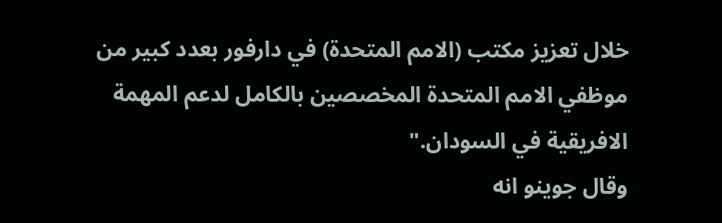خلال تعزيز مكتب (الامم المتحدة) في دارفور بعدد كبير من موظفي الامم المتحدة المخصصين بالكامل لدعم المهمة الافريقية في السودان."
وقال جوينو انه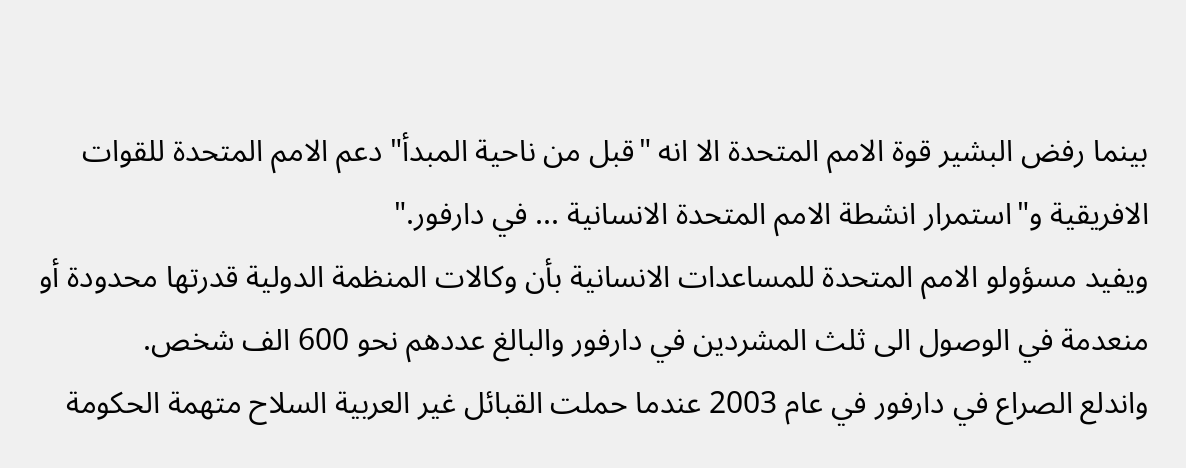بينما رفض البشير قوة الامم المتحدة الا انه "قبل من ناحية المبدأ" دعم الامم المتحدة للقوات الافريقية و"استمرار انشطة الامم المتحدة الانسانية ... في دارفور."
ويفيد مسؤولو الامم المتحدة للمساعدات الانسانية بأن وكالات المنظمة الدولية قدرتها محدودة أو منعدمة في الوصول الى ثلث المشردين في دارفور والبالغ عددهم نحو 600 الف شخص.
واندلع الصراع في دارفور في عام 2003 عندما حملت القبائل غير العربية السلاح متهمة الحكومة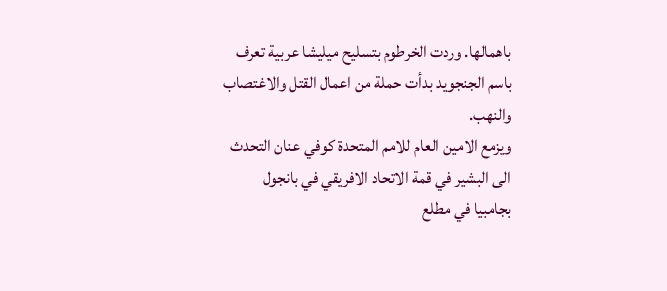باهمالها. وردت الخرطوم بتسليح ميليشا عربية تعرف باسم الجنجويد بدأت حملة من اعمال القتل والاغتصاب والنهب.
ويزمع الامين العام للامم المتحدة كوفي عنان التحدث الى البشير في قمة الاتحاد الافريقي في بانجول بجامبيا في مطلع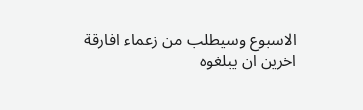الاسبوع وسيطلب من زعماء افارقة اخرين ان يبلغوه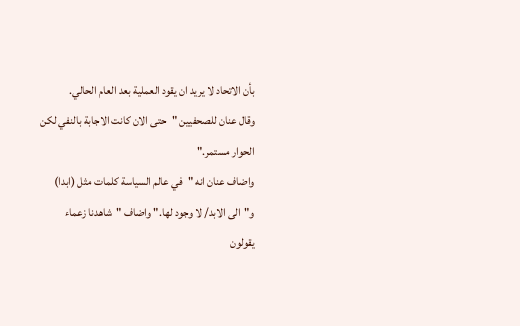بأن الاتحاد لا يريد ان يقود العملية بعد العام الحالي.
وقال عنان للصحفيين "حتى الان كانت الاجابة بالنفي لكن الحوار مستمر."
واضاف عنان انه "في عالم السياسة كلمات مثل (ابدا) و"الى الابد/ لا وجود لها." واضاف "شاهدنا زعماء يقولون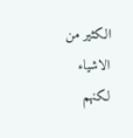الكثير من الاشياء لكنهم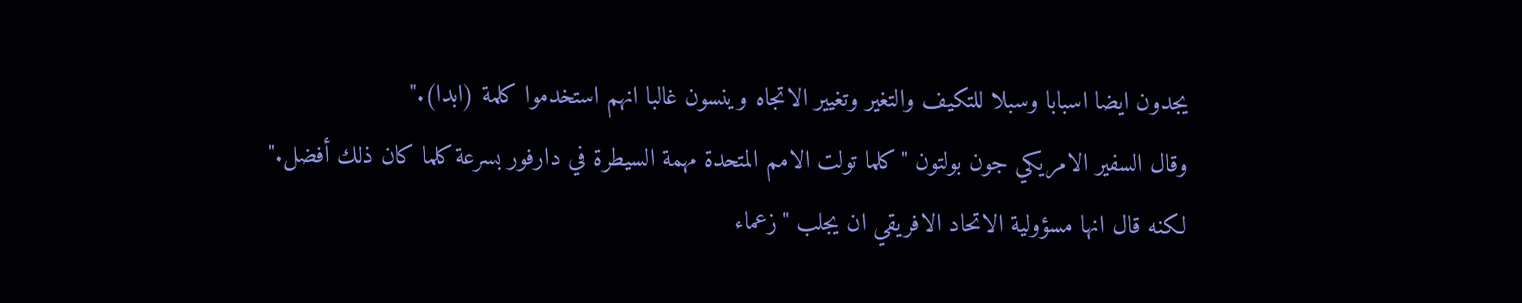يجدون ايضا اسبابا وسبلا للتكيف والتغير وتغيير الاتجاه وينسون غالبا انهم استخدموا كلمة (ابدا)."
وقال السفير الامريكي جون بولتون "كلما تولت الامم المتحدة مهمة السيطرة في دارفور بسرعة كلما كان ذلك أفضل."
لكنه قال انها مسؤولية الاتحاد الافريقي ان يجلب "زعماء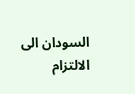السودان الى الالتزام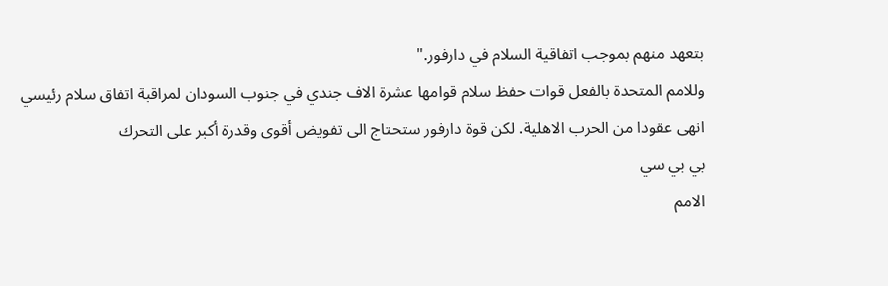بتعهد منهم بموجب اتفاقية السلام في دارفور."
وللامم المتحدة بالفعل قوات حفظ سلام قوامها عشرة الاف جندي في جنوب السودان لمراقبة اتفاق سلام رئيسي انهى عقودا من الحرب الاهلية. لكن قوة دارفور ستحتاج الى تفويض أقوى وقدرة أكبر على التحرك
بي بي سي
الامم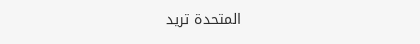المتحدة تريد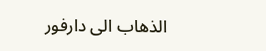الذهاب الى دارفور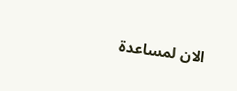الان لمساعدة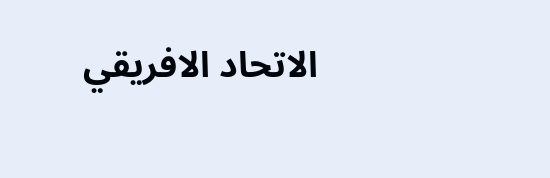الاتحاد الافريقي